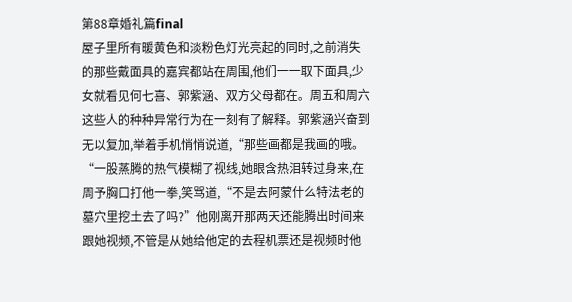第88章婚礼篇final
屋子里所有暖黄色和淡粉色灯光亮起的同时,之前消失的那些戴面具的嘉宾都站在周围,他们一一取下面具,少女就看见何七喜、郭紫涵、双方父母都在。周五和周六这些人的种种异常行为在一刻有了解释。郭紫涵兴奋到无以复加,举着手机悄悄说道,“那些画都是我画的哦。“一股蒸腾的热气模糊了视线,她眼含热泪转过身来,在周予胸口打他一拳,笑骂道,“不是去阿蒙什么特法老的墓穴里挖土去了吗?”他刚离开那两天还能腾出时间来跟她视频,不管是从她给他定的去程机票还是视频时他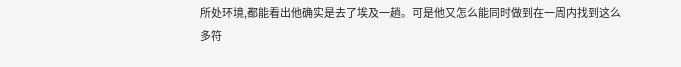所处环境,都能看出他确实是去了埃及一趟。可是他又怎么能同时做到在一周内找到这么多符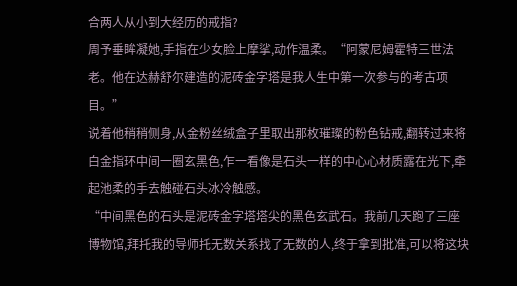合两人从小到大经历的戒指?
周予垂眸凝她,手指在少女脸上摩挲,动作温柔。“阿蒙尼姆霍特三世法老。他在达赫舒尔建造的泥砖金字塔是我人生中第一次参与的考古项目。”
说着他稍稍侧身,从金粉丝绒盒子里取出那枚璀璨的粉色钻戒,翻转过来将白金指环中间一圈玄黑色,乍一看像是石头一样的中心心材质露在光下,牵起池柔的手去触碰石头冰冷触感。
“中间黑色的石头是泥砖金字塔塔尖的黑色玄武石。我前几天跑了三座博物馆,拜托我的导师托无数关系找了无数的人,终于拿到批准,可以将这块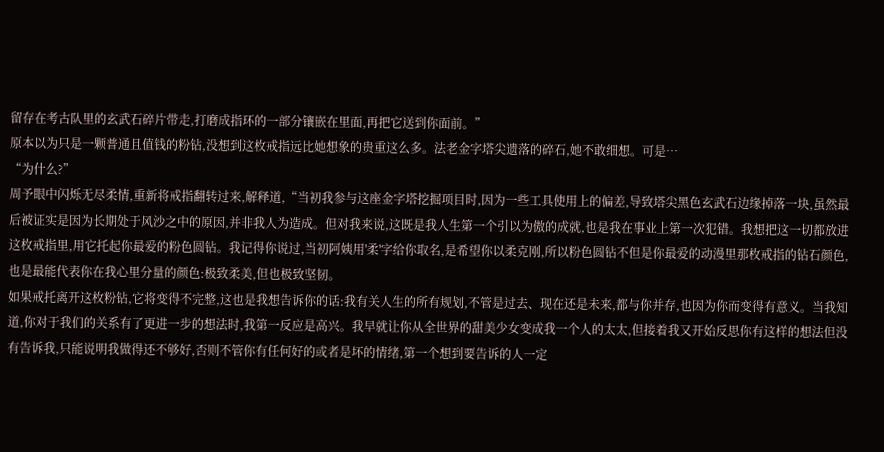留存在考古队里的玄武石碎片带走,打磨成指环的一部分镶嵌在里面,再把它送到你面前。”
原本以为只是一颗普通且值钱的粉钻,没想到这枚戒指远比她想象的贵重这么多。法老金字塔尖遗落的碎石,她不敢细想。可是…
“为什么?”
周予眼中闪烁无尽柔情,重新将戒指翻转过来,解释道,“当初我参与这座金字塔挖掘项目时,因为一些工具使用上的偏差,导致塔尖黑色玄武石边缘掉落一块,虽然最后被证实是因为长期处于风沙之中的原因,并非我人为造成。但对我来说,这既是我人生第一个引以为傲的成就,也是我在事业上第一次犯错。我想把这一切都放进这枚戒指里,用它托起你最爱的粉色圆钻。我记得你说过,当初阿姨用'柔'字给你取名,是希望你以柔克刚,所以粉色圆钻不但是你最爱的动漫里那枚戒指的钻石颜色,也是最能代表你在我心里分量的颜色:极致柔美,但也极致坚韧。
如果戒托离开这枚粉钻,它将变得不完整,这也是我想告诉你的话:我有关人生的所有规划,不管是过去、现在还是未来,都与你并存,也因为你而变得有意义。当我知道,你对于我们的关系有了更进一步的想法时,我第一反应是高兴。我早就让你从全世界的甜美少女变成我一个人的太太,但接着我又开始反思你有这样的想法但没有告诉我,只能说明我做得还不够好,否则不管你有任何好的或者是坏的情绪,第一个想到要告诉的人一定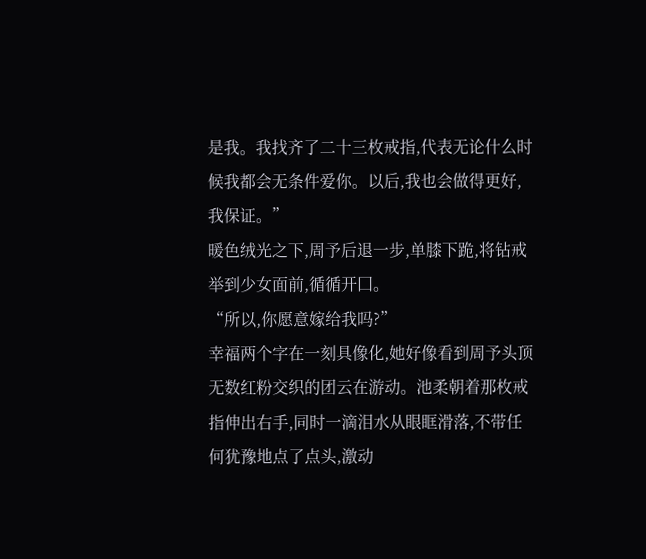是我。我找齐了二十三枚戒指,代表无论什么时候我都会无条件爱你。以后,我也会做得更好,我保证。”
暖色绒光之下,周予后退一步,单膝下跪,将钻戒举到少女面前,循循开囗。
“所以,你愿意嫁给我吗?”
幸福两个字在一刻具像化,她好像看到周予头顶无数红粉交织的团云在游动。池柔朝着那枚戒指伸出右手,同时一滴泪水从眼眶滑落,不带任何犹豫地点了点头,激动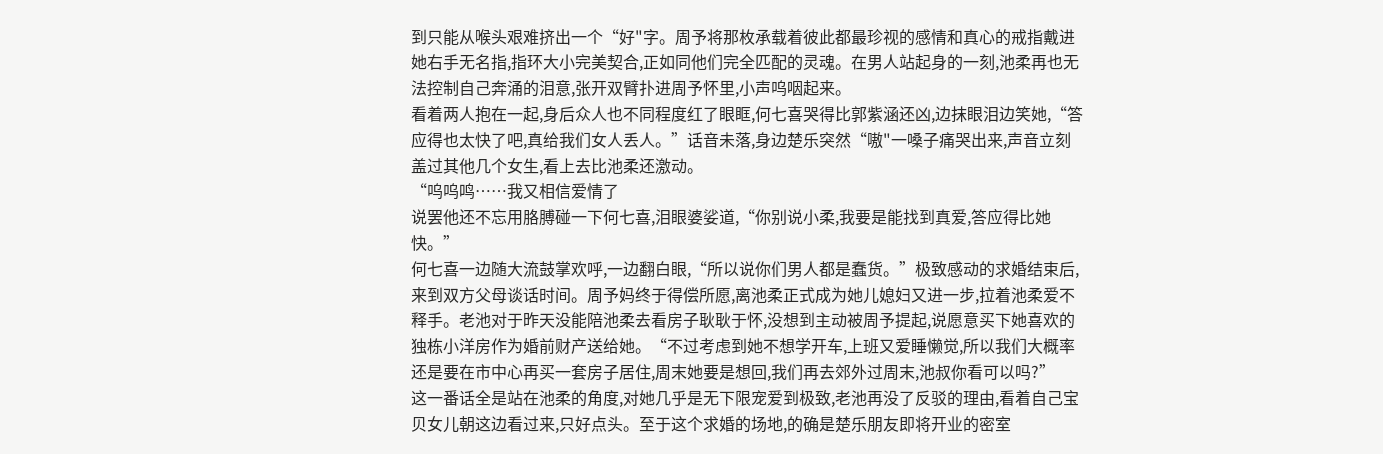到只能从喉头艰难挤出一个“好"字。周予将那枚承载着彼此都最珍视的感情和真心的戒指戴进她右手无名指,指环大小完美契合,正如同他们完全匹配的灵魂。在男人站起身的一刻,池柔再也无法控制自己奔涌的泪意,张开双臂扑进周予怀里,小声呜咽起来。
看着两人抱在一起,身后众人也不同程度红了眼眶,何七喜哭得比郭紫涵还凶,边抹眼泪边笑她,“答应得也太快了吧,真给我们女人丢人。”话音未落,身边楚乐突然“嗷"一嗓子痛哭出来,声音立刻盖过其他几个女生,看上去比池柔还激动。
“呜呜鸣……我又相信爱情了
说罢他还不忘用胳膊碰一下何七喜,泪眼婆娑道,“你别说小柔,我要是能找到真爱,答应得比她快。”
何七喜一边随大流鼓掌欢呼,一边翻白眼,“所以说你们男人都是蠢货。”极致感动的求婚结束后,来到双方父母谈话时间。周予妈终于得偿所愿,离池柔正式成为她儿媳妇又进一步,拉着池柔爱不释手。老池对于昨天没能陪池柔去看房子耿耿于怀,没想到主动被周予提起,说愿意买下她喜欢的独栋小洋房作为婚前财产送给她。“不过考虑到她不想学开车,上班又爱睡懒觉,所以我们大概率还是要在市中心再买一套房子居住,周末她要是想回,我们再去郊外过周末,池叔你看可以吗?”
这一番话全是站在池柔的角度,对她几乎是无下限宠爱到极致,老池再没了反驳的理由,看着自己宝贝女儿朝这边看过来,只好点头。至于这个求婚的场地,的确是楚乐朋友即将开业的密室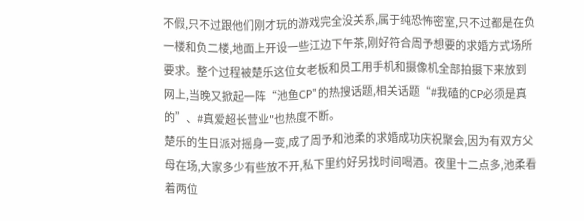不假,只不过跟他们刚才玩的游戏完全没关系,属于纯恐怖密室,只不过都是在负一楼和负二楼,地面上开设一些江边下午茶,刚好符合周予想要的求婚方式场所要求。整个过程被楚乐这位女老板和员工用手机和摄像机全部拍摄下来放到网上,当晚又掀起一阵“池鱼CP"的热搜话题,相关话题“#我磕的CP必须是真的”、#真爱超长营业"也热度不断。
楚乐的生日派对摇身一变,成了周予和池柔的求婚成功庆祝聚会,因为有双方父母在场,大家多少有些放不开,私下里约好另找时间喝酒。夜里十二点多,池柔看着两位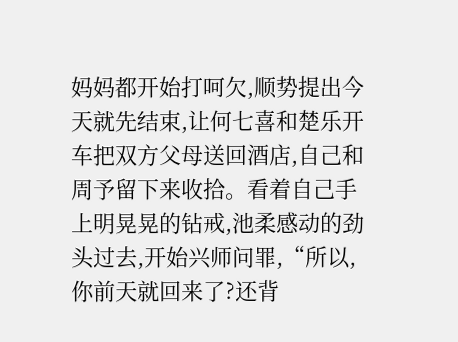妈妈都开始打呵欠,顺势提出今天就先结束,让何七喜和楚乐开车把双方父母送回酒店,自己和周予留下来收拾。看着自己手上明晃晃的钻戒,池柔感动的劲头过去,开始兴师问罪,“所以,你前天就回来了?还背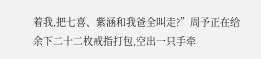着我,把七喜、紫涵和我爸全叫走?”周予正在给余下二十二枚戒指打包,空出一只手牵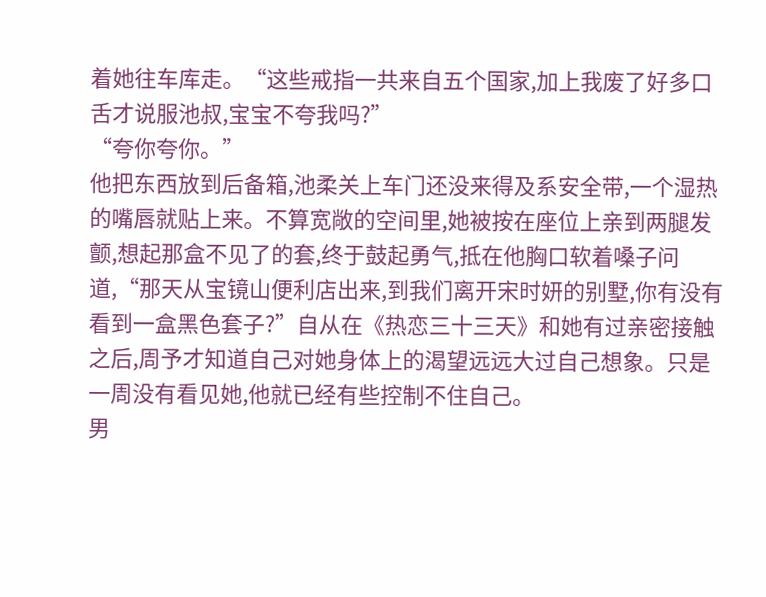着她往车库走。“这些戒指一共来自五个国家,加上我废了好多口舌才说服池叔,宝宝不夸我吗?”
“夸你夸你。”
他把东西放到后备箱,池柔关上车门还没来得及系安全带,一个湿热的嘴唇就贴上来。不算宽敞的空间里,她被按在座位上亲到两腿发颤,想起那盒不见了的套,终于鼓起勇气,抵在他胸口软着嗓子问道,“那天从宝镜山便利店出来,到我们离开宋时妍的别墅,你有没有看到一盒黑色套子?”自从在《热恋三十三天》和她有过亲密接触之后,周予才知道自己对她身体上的渴望远远大过自己想象。只是一周没有看见她,他就已经有些控制不住自己。
男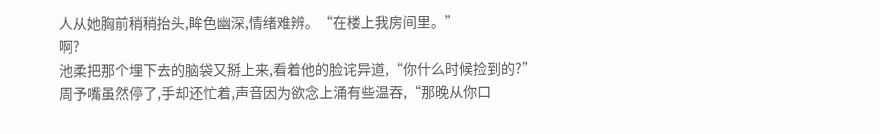人从她胸前稍稍抬头,眸色幽深,情绪难辨。“在楼上我房间里。”
啊?
池柔把那个埋下去的脑袋又掰上来,看着他的脸诧异道,“你什么时候捡到的?”
周予嘴虽然停了,手却还忙着,声音因为欲念上涌有些温吞,“那晚从你口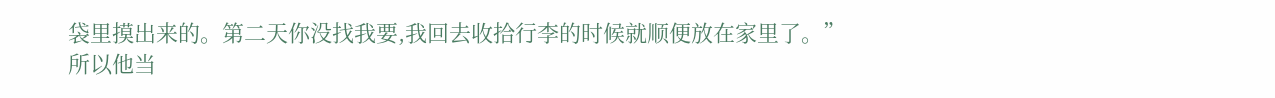袋里摸出来的。第二天你没找我要,我回去收拾行李的时候就顺便放在家里了。”
所以他当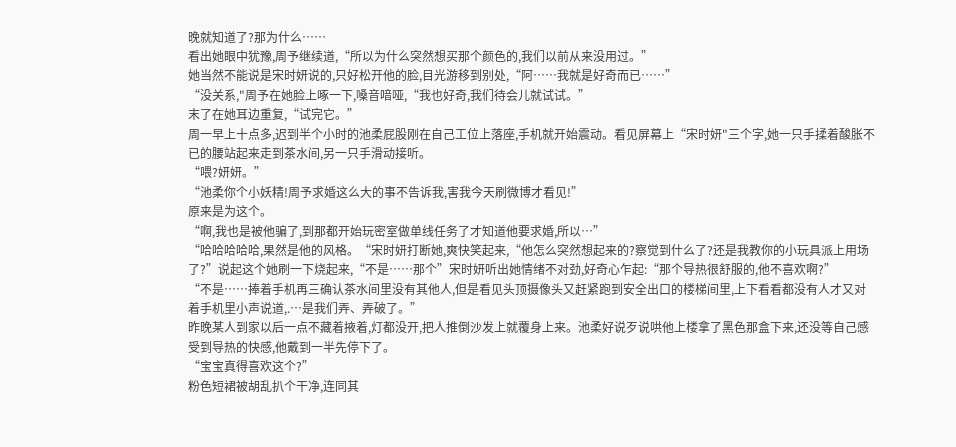晚就知道了?那为什么……
看出她眼中犹豫,周予继续道,“所以为什么突然想买那个颜色的,我们以前从来没用过。”
她当然不能说是宋时妍说的,只好松开他的脸,目光游移到别处,“阿……我就是好奇而已……”
“没关系,"周予在她脸上啄一下,嗓音喑哑,“我也好奇,我们待会儿就试试。”
末了在她耳边重复,“试完它。”
周一早上十点多,迟到半个小时的池柔屁股刚在自己工位上落座,手机就开始震动。看见屏幕上“宋时妍"三个字,她一只手揉着酸胀不已的腰站起来走到茶水间,另一只手滑动接听。
“喂?妍妍。”
“池柔你个小妖精!周予求婚这么大的事不告诉我,害我今天刷微博才看见!”
原来是为这个。
“啊,我也是被他骗了,到那都开始玩密室做单线任务了才知道他要求婚,所以…”
“哈哈哈哈哈,果然是他的风格。“宋时妍打断她,爽快笑起来,“他怎么突然想起来的?察觉到什么了?还是我教你的小玩具派上用场了?”说起这个她刷一下烧起来,“不是……那个”宋时妍听出她情绪不对劲,好奇心乍起:“那个导热很舒服的,他不喜欢啊?”
“不是……捧着手机再三确认茶水间里没有其他人,但是看见头顶摄像头又赶紧跑到安全出口的楼梯间里,上下看看都没有人才又对着手机里小声说道,.…是我们弄、弄破了。”
昨晚某人到家以后一点不藏着掖着,灯都没开,把人推倒沙发上就覆身上来。池柔好说歹说哄他上楼拿了黑色那盒下来,还没等自己感受到导热的快感,他戴到一半先停下了。
“宝宝真得喜欢这个?”
粉色短裙被胡乱扒个干净,连同其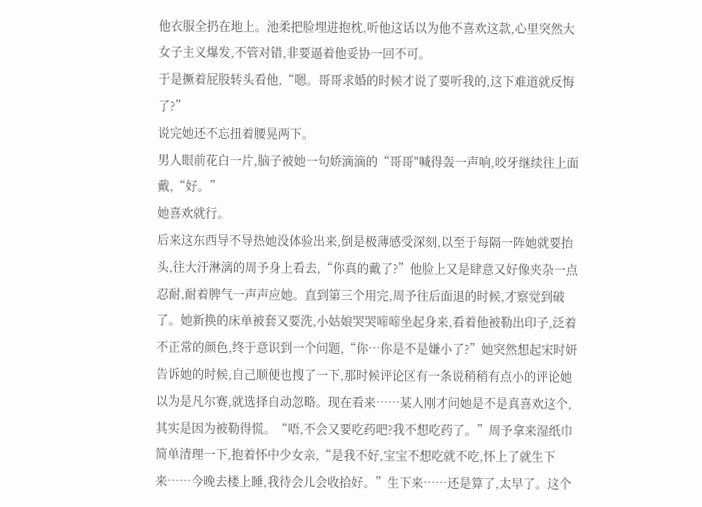他衣服全扔在地上。池柔把脸埋进抱枕,听他这话以为他不喜欢这款,心里突然大女子主义爆发,不管对错,非要逼着他妥协一回不可。
于是撅着屁股转头看他,“嗯。哥哥求婚的时候才说了要听我的,这下难道就反悔了?”
说完她还不忘扭着腰晃两下。
男人眼前花白一片,脑子被她一句娇滴滴的“哥哥"喊得轰一声响,咬牙继续往上面戴,“好。”
她喜欢就行。
后来这东西导不导热她没体验出来,倒是极薄感受深刻,以至于每隔一阵她就要抬头,往大汗淋漓的周予身上看去,“你真的戴了?”他脸上又是肆意又好像夹杂一点忍耐,耐着脾气一声声应她。直到第三个用完,周予往后面退的时候,才察觉到破了。她新换的床单被套又要洗,小姑娘哭哭啼啼坐起身来,看着他被勒出印子,泛着不正常的颜色,终于意识到一个问题,“你…你是不是嫌小了?”她突然想起宋时妍告诉她的时候,自己顺便也搜了一下,那时候评论区有一条说稍稍有点小的评论她以为是凡尔赛,就选择自动忽略。现在看来……某人刚才问她是不是真喜欢这个,其实是因为被勒得慌。“唔,不会又要吃药吧?我不想吃药了。”周予拿来湿纸巾简单清理一下,抱着怀中少女亲,“是我不好,宝宝不想吃就不吃,怀上了就生下来……今晚去楼上睡,我待会儿会收拾好。”生下来……还是算了,太早了。这个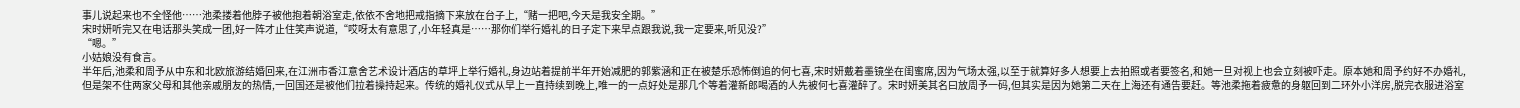事儿说起来也不全怪他……池柔搂着他脖子被他抱着朝浴室走,依依不舍地把戒指摘下来放在台子上,“赌一把吧,今天是我安全期。”
宋时妍听完又在电话那头笑成一团,好一阵才止住笑声说道,“哎呀太有意思了,小年轻真是……那你们举行婚礼的日子定下来早点跟我说,我一定要来,听见没?”
“嗯。”
小姑娘没有食言。
半年后,池柔和周予从中东和北欧旅游结婚回来,在江洲市香江意舍艺术设计酒店的草坪上举行婚礼,身边站着提前半年开始减肥的郭紫涵和正在被楚乐恐怖倒追的何七喜,宋时妍戴着墨镜坐在闺蜜席,因为气场太强,以至于就算好多人想要上去拍照或者要签名,和她一旦对视上也会立刻被吓走。原本她和周予约好不办婚礼,但是架不住两家父母和其他亲戚朋友的热情,一回国还是被他们拉着操持起来。传统的婚礼仪式从早上一直持续到晚上,唯一的一点好处是那几个等着灌新郎喝酒的人先被何七喜灌醉了。宋时妍美其名曰放周予一码,但其实是因为她第二天在上海还有通告要赶。等池柔拖着疲惫的身躯回到二环外小洋房,脱完衣服进浴室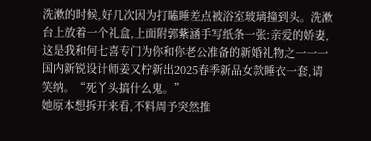洗漱的时候,好几次因为打瞌睡差点被浴室玻璃撞到头。洗漱台上放着一个礼盒,上面附郭紫涵手写纸条一张:亲爱的娇妻,这是我和何七喜专门为你和你老公准备的新婚礼物之一一一国内新锐设计师姜又柠新出2025春季新品女款睡衣一套,请笑纳。“死丫头搞什么鬼。”
她原本想拆开来看,不料周予突然推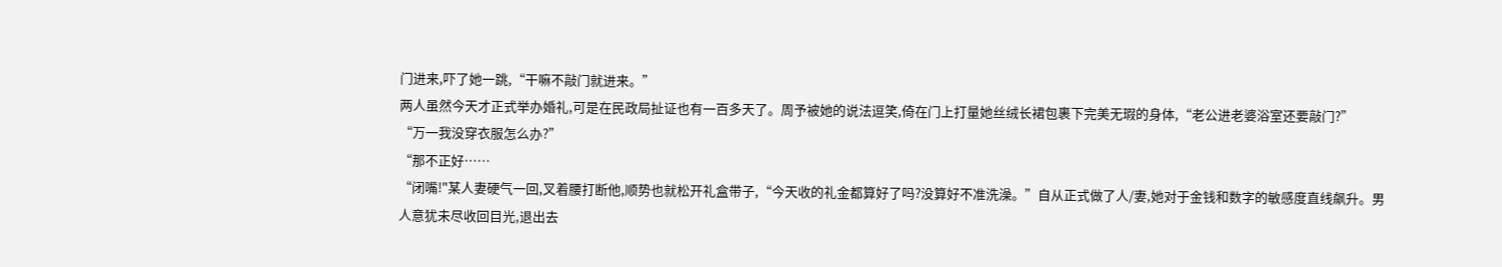门进来,吓了她一跳,“干嘛不敲门就进来。”
两人虽然今天才正式举办婚礼,可是在民政局扯证也有一百多天了。周予被她的说法逗笑,倚在门上打量她丝绒长裙包裹下完美无瑕的身体,“老公进老婆浴室还要敲门?”
“万一我没穿衣服怎么办?”
“那不正好……
“闭嘴!"某人妻硬气一回,叉着腰打断他,顺势也就松开礼盒带子,“今天收的礼金都算好了吗?没算好不准洗澡。”自从正式做了人/妻,她对于金钱和数字的敏感度直线飙升。男人意犹未尽收回目光,退出去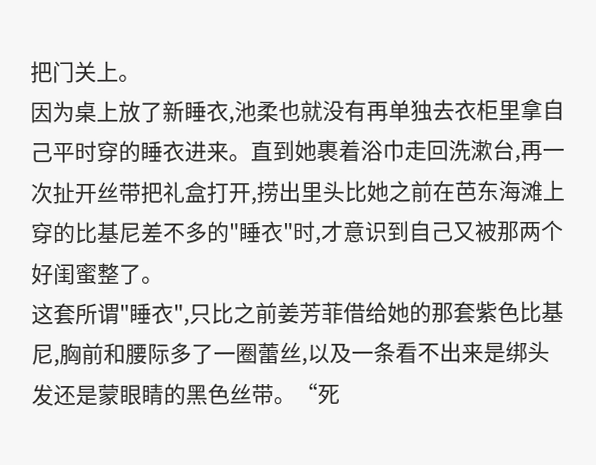把门关上。
因为桌上放了新睡衣,池柔也就没有再单独去衣柜里拿自己平时穿的睡衣进来。直到她裹着浴巾走回洗漱台,再一次扯开丝带把礼盒打开,捞出里头比她之前在芭东海滩上穿的比基尼差不多的"睡衣"时,才意识到自己又被那两个好闺蜜整了。
这套所谓"睡衣",只比之前姜芳菲借给她的那套紫色比基尼,胸前和腰际多了一圈蕾丝,以及一条看不出来是绑头发还是蒙眼睛的黑色丝带。“死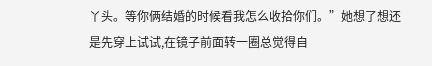丫头。等你俩结婚的时候看我怎么收拾你们。”她想了想还是先穿上试试,在镜子前面转一圈总觉得自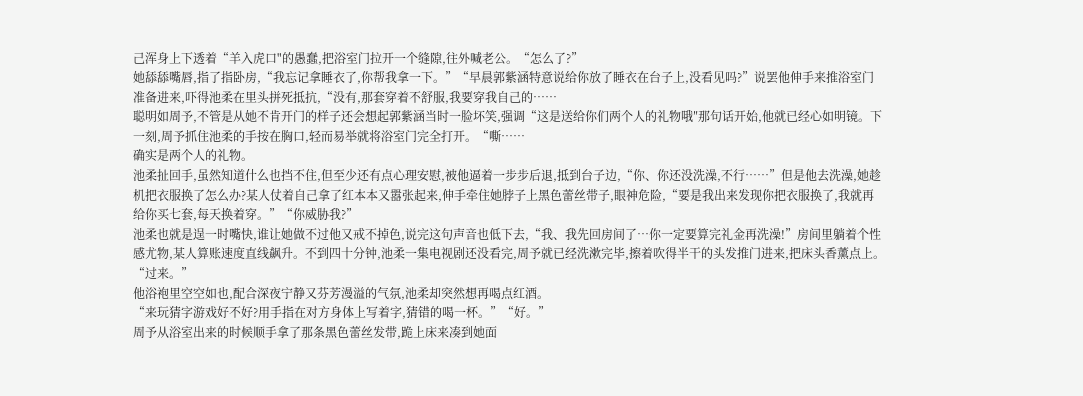己浑身上下透着“羊入虎口"的愚蠢,把浴室门拉开一个缝隙,往外喊老公。“怎么了?”
她舔舔嘴唇,指了指卧房,“我忘记拿睡衣了,你帮我拿一下。”“早晨郭紫涵特意说给你放了睡衣在台子上,没看见吗?”说罢他伸手来推浴室门准备进来,吓得池柔在里头拼死抵抗,“没有,那套穿着不舒服,我要穿我自己的……
聪明如周予,不管是从她不肯开门的样子还会想起郭紫涵当时一脸坏笑,强调“这是送给你们两个人的礼物哦″那句话开始,他就已经心如明镜。下一刻,周予抓住池柔的手按在胸口,轻而易举就将浴室门完全打开。“嘶……
确实是两个人的礼物。
池柔扯回手,虽然知道什么也挡不住,但至少还有点心理安慰,被他逼着一步步后退,抵到台子边,“你、你还没洗澡,不行……”但是他去洗澡,她趁机把衣服换了怎么办?某人仗着自己拿了红本本又嚣张起来,伸手牵住她脖子上黑色蕾丝带子,眼神危险,“要是我出来发现你把衣服换了,我就再给你买七套,每天换着穿。”“你威胁我?”
池柔也就是逞一时嘴快,谁让她做不过他又戒不掉色,说完这句声音也低下去,“我、我先回房间了…你一定要算完礼金再洗澡!”房间里躺着个性感尤物,某人算账速度直线飙升。不到四十分钟,池柔一集电视剧还没看完,周予就已经洗漱完毕,擦着吹得半干的头发推门进来,把床头香薰点上。“过来。”
他浴袍里空空如也,配合深夜宁静又芬芳漫溢的气氛,池柔却突然想再喝点红酒。
“来玩猜字游戏好不好?用手指在对方身体上写着字,猜错的喝一杯。”“好。”
周予从浴室出来的时候顺手拿了那条黑色蕾丝发带,跪上床来凑到她面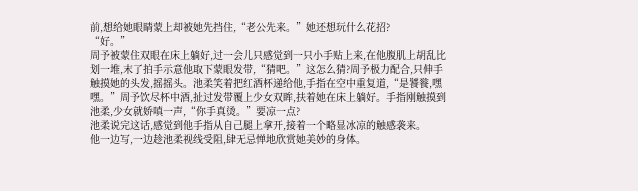前,想给她眼睛蒙上却被她先挡住,“老公先来。”她还想玩什么花招?
“好。”
周予被蒙住双眼在床上躺好,过一会儿只感觉到一只小手贴上来,在他腹肌上胡乱比划一堆,末了拍手示意他取下蒙眼发带,“猜吧。”这怎么猜?周予极力配合,只伸手触摸她的头发,摇摇头。池柔笑着把红酒杯递给他,手指在空中重复道,“是饕餮,嘿嘿。”周予饮尽杯中酒,扯过发带覆上少女双眸,扶着她在床上躺好。手指刚触摸到池柔,少女就娇嗔一声,“你手真烫。”要凉一点?
池柔说完这话,感觉到他手指从自己腿上拿开,接着一个略显冰凉的触感袭来。
他一边写,一边趁池柔视线受阻,肆无忌惮地欣赏她美妙的身体。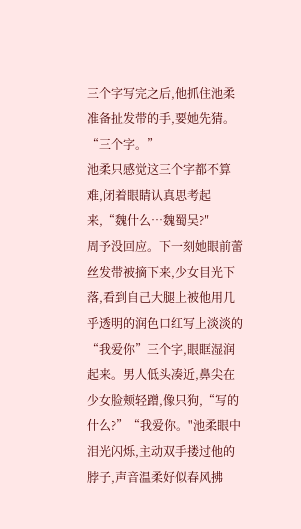三个字写完之后,他抓住池柔准备扯发带的手,要她先猜。“三个字。”
池柔只感觉这三个字都不算难,闭着眼睛认真思考起来,“魏什么…魏蜀吴?″
周予没回应。下一刻她眼前蕾丝发带被摘下来,少女目光下落,看到自己大腿上被他用几乎透明的润色口红写上淡淡的“我爱你”三个字,眼眶湿润起来。男人低头凑近,鼻尖在少女脸颊轻蹭,像只狗,“写的什么?”“我爱你。"池柔眼中泪光闪烁,主动双手搂过他的脖子,声音温柔好似春风拂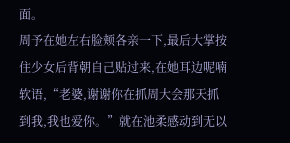面。
周予在她左右脸颊各亲一下,最后大掌按住少女后背朝自己贴过来,在她耳边呢喃软语,“老婆,谢谢你在抓周大会那天抓到我,我也爱你。”就在池柔感动到无以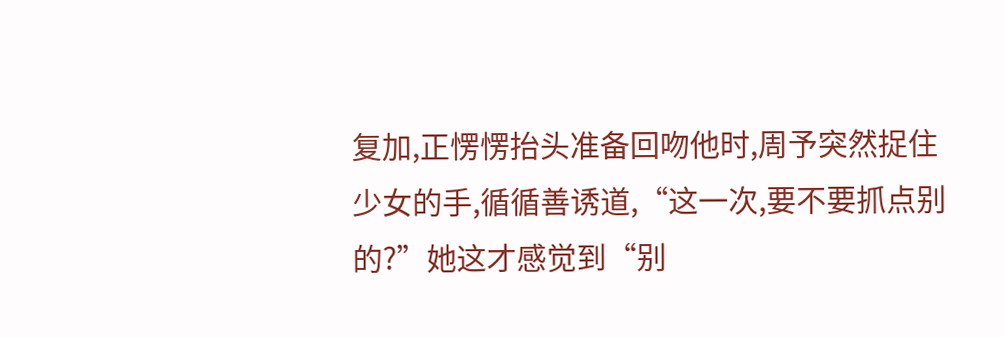复加,正愣愣抬头准备回吻他时,周予突然捉住少女的手,循循善诱道,“这一次,要不要抓点别的?”她这才感觉到“别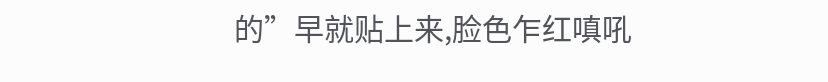的”早就贴上来,脸色乍红嗔吼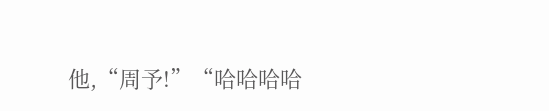他,“周予!”“哈哈哈哈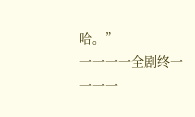哈。”
一一一一全剧终一一一一